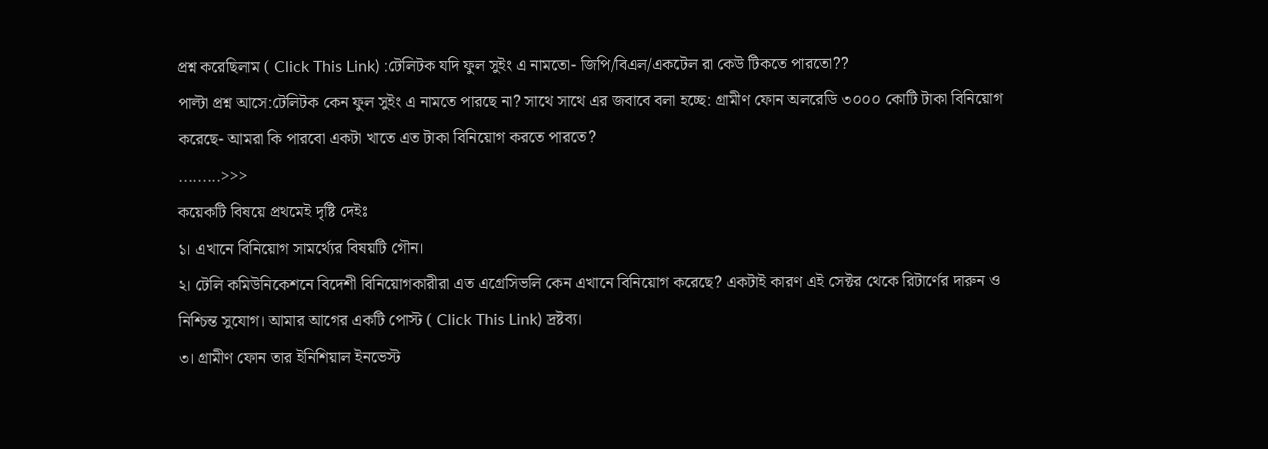প্রশ্ন করেছিলাম ( Click This Link) :টেলিটক যদি ফুল সুইং এ নামতো- জিপি/বিএল/একটেল রা কেউ টিকতে পারতো??
পাল্টা প্রশ্ন আসে:টেলিটক কেন ফুল সুইং এ নামতে পারছে না? সাথে সাথে এর জবাবে বলা হচ্ছে: গ্রামীণ ফোন অলরেডি ৩০০০ কোটি টাকা বিনিয়োগ করেছে- আমরা কি পারবো একটা খাতে এত টাকা বিনিয়োগ করতে পারতে?
.........>>>
কয়েকটি বিষয়ে প্রথমেই দৃষ্টি দেইঃ
১। এখানে বিনিয়োগ সামর্থ্যের বিষয়টি গৌন।
২। টেলি কমিউনিকেশনে বিদেশী বিনিয়োগকারীরা এত এগ্রেসিভলি কেন এখানে বিনিয়োগ করেছে? একটাই কারণ এই সেক্টর থেকে রিটার্ণের দারুন ও নিশ্চিন্ত সুযোগ। আমার আগের একটি পোস্ট ( Click This Link) দ্রষ্টব্য।
৩। গ্রামীণ ফোন তার ইনিশিয়াল ইনভেস্ট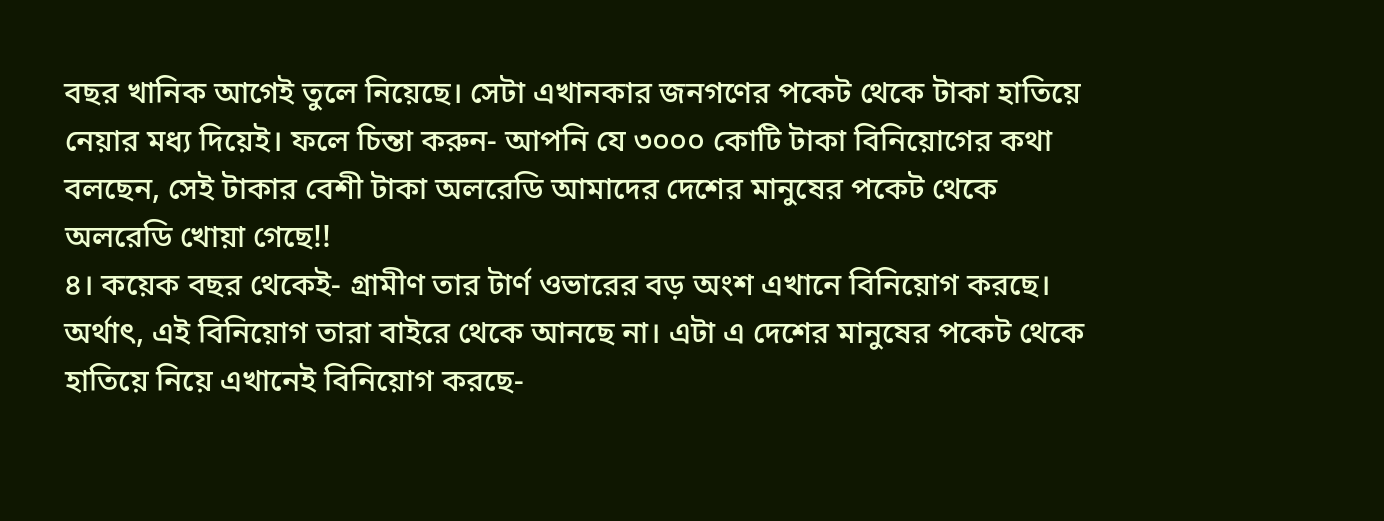বছর খানিক আগেই তুলে নিয়েছে। সেটা এখানকার জনগণের পকেট থেকে টাকা হাতিয়ে নেয়ার মধ্য দিয়েই। ফলে চিন্তা করুন- আপনি যে ৩০০০ কোটি টাকা বিনিয়োগের কথা বলছেন, সেই টাকার বেশী টাকা অলরেডি আমাদের দেশের মানুষের পকেট থেকে অলরেডি খোয়া গেছে!!
৪। কয়েক বছর থেকেই- গ্রামীণ তার টার্ণ ওভারের বড় অংশ এখানে বিনিয়োগ করছে। অর্থাৎ, এই বিনিয়োগ তারা বাইরে থেকে আনছে না। এটা এ দেশের মানুষের পকেট থেকে হাতিয়ে নিয়ে এখানেই বিনিয়োগ করছে-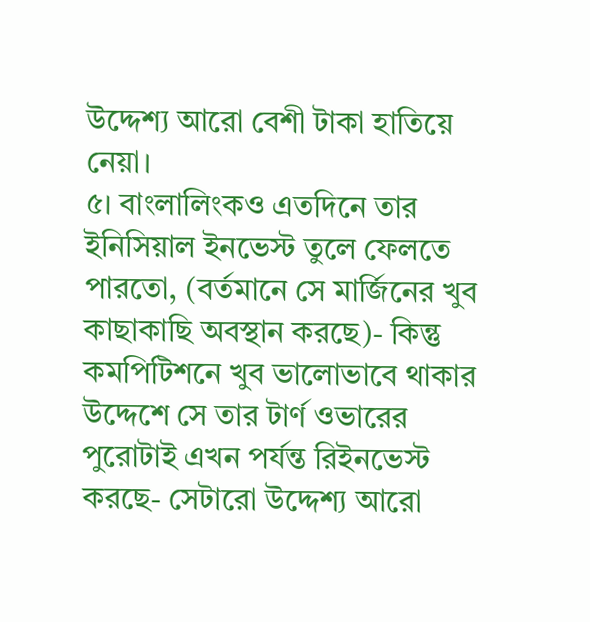উদ্দেশ্য আরো বেশী টাকা হাতিয়ে নেয়া।
৫। বাংলালিংকও এতদিনে তার ইনিসিয়াল ইনভেস্ট তুলে ফেলতে পারতো, (বর্তমানে সে মার্জিনের খুব কাছাকাছি অবস্থান করছে)- কিন্তু কমপিটিশনে খুব ভালোভাবে থাকার উদ্দেশে সে তার টার্ণ ওভারের পুরোটাই এখন পর্যন্ত রিইনভেস্ট করছে- সেটারো উদ্দেশ্য আরো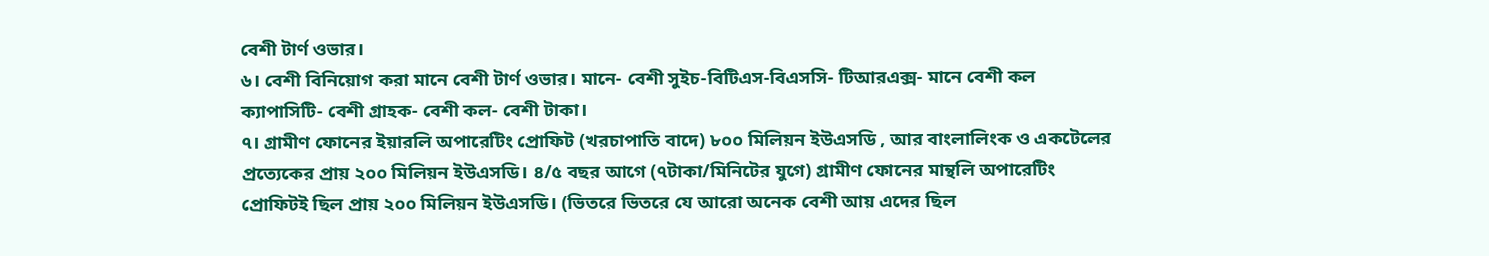বেশী টার্ণ ওভার।
৬। বেশী বিনিয়োগ করা মানে বেশী টার্ণ ওভার। মানে- বেশী সুইচ-বিটিএস-বিএসসি- টিআরএক্স- মানে বেশী কল ক্যাপাসিটি- বেশী গ্রাহক- বেশী কল- বেশী টাকা।
৭। গ্রামীণ ফোনের ইয়ারলি অপারেটিং প্রোফিট (খরচাপাতি বাদে) ৮০০ মিলিয়ন ইউএসডি , আর বাংলালিংক ও একটেলের প্রত্যেকের প্রায় ২০০ মিলিয়ন ইউএসডি। ৪/৫ বছর আগে (৭টাকা/মিনিটের যুগে) গ্রামীণ ফোনের মান্থলি অপারেটিং প্রোফিটই ছিল প্রায় ২০০ মিলিয়ন ইউএসডি। (ভিতরে ভিতরে যে আরো অনেক বেশী আয় এদের ছিল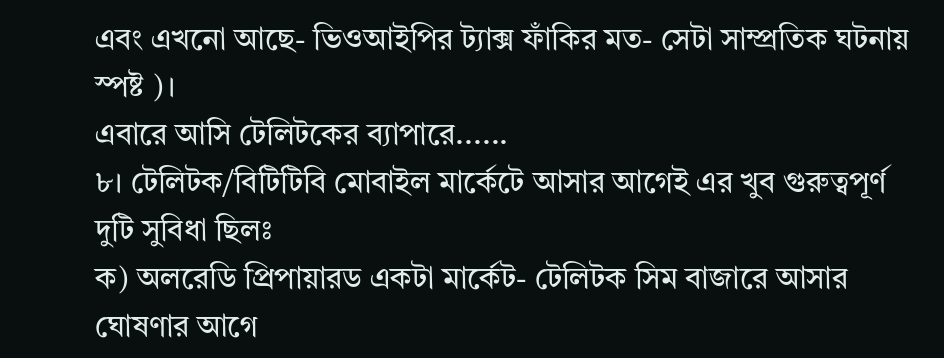এবং এখনো আছে- ভিওআইপির ট্যাক্স ফাঁকির মত- সেটা সাম্প্রতিক ঘটনায় স্পষ্ট )।
এবারে আসি টেলিটকের ব্যাপারে......
৮। টেলিটক/বিটিটিবি মোবাইল মার্কেটে আসার আগেই এর খুব গুরুত্বপূর্ণ দুটি সুবিধা ছিলঃ
ক) অলরেডি প্রিপায়ারড একটা মার্কেট- টেলিটক সিম বাজারে আসার ঘোষণার আগে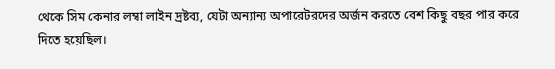থেকে সিম কেনার লম্বা লাইন দ্রষ্টব্য, যেটা অন্যান্য অপারেটরদের অর্জন করতে বেশ কিছু বছর পার করে দিতে হয়েছিল।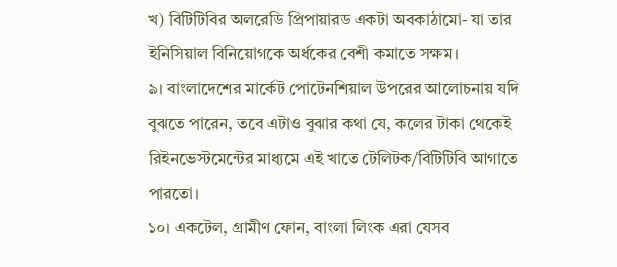খ) বিটিটিবির অলরেডি প্রিপায়ারড একটা অবকাঠামো- যা তার ইনিসিয়াল বিনিয়োগকে অর্ধকের বেশী কমাতে সক্ষম।
৯। বাংলাদেশের মার্কেট পোটেনশিয়াল উপরের আলোচনায় যদি বুঝতে পারেন, তবে এটাও বুঝার কথা যে, কলের টাকা থেকেই রিইনভেস্টমেন্টের মাধ্যমে এই খাতে টেলিটক/বিটিটিবি আগাতে পারতো।
১০। একটেল, গ্রামীণ ফোন, বাংলা লিংক এরা যেসব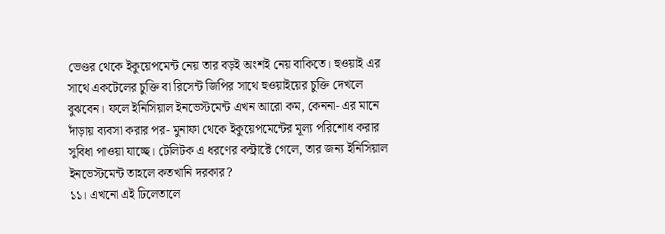ভেণ্ডর থেকে ইকুয়েপমেন্ট নেয় তার বড়ই অংশই নেয় বাকিতে। হুওয়াই এর সাথে একটেলের চুক্তি বা রিসেন্ট জিপির সাথে হুওয়াইয়ের চুক্তি দেখলে বুঝবেন। ফলে ইনিসিয়াল ইনভেস্টমেন্ট এখন আরো কম, কেননা- এর মানে দাঁড়ায় ব্যবসা করার পর- মুনাফা থেকে ইকুয়েপমেন্টের মূল্য পরিশোধ করার সুবিধা পাওয়া যাচ্ছে। টেলিটক এ ধরণের কন্ট্রাক্টে গেলে, তার জন্য ইনিসিয়াল ইনভেস্টমেন্ট তাহলে কতখানি দরকার?
১১। এখনো এই ঢিলেতালে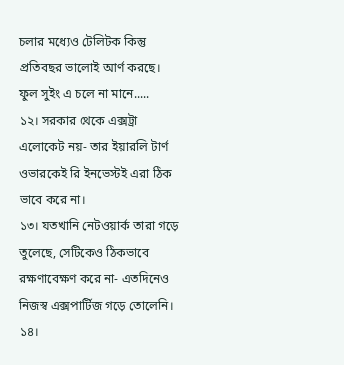চলার মধ্যেও টেলিটক কিন্তু প্রতিবছর ভালোই আর্ণ করছে।
ফুল সুইং এ চলে না মানে.....
১২। সরকার থেকে এক্সট্রা এলোকেট নয়- তার ইয়ারলি টার্ণ ওভারকেই রি ইনভেস্টই এরা ঠিক ভাবে করে না।
১৩। যতখানি নেটওয়ার্ক তারা গড়ে তুলেছে, সেটিকেও ঠিকভাবে রক্ষণাবেক্ষণ করে না- এতদিনেও নিজস্ব এক্সপার্টিজ গড়ে তোলেনি।
১৪।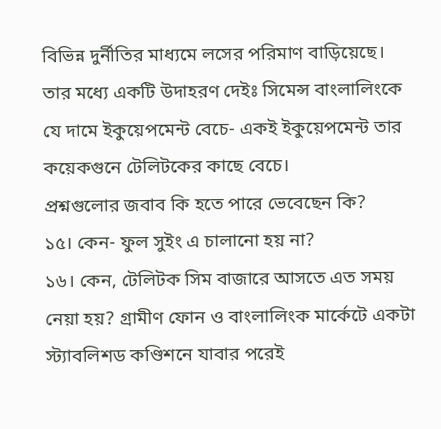বিভিন্ন দুর্নীতির মাধ্যমে লসের পরিমাণ বাড়িয়েছে। তার মধ্যে একটি উদাহরণ দেইঃ সিমেন্স বাংলালিংকে যে দামে ইকুয়েপমেন্ট বেচে- একই ইকুয়েপমেন্ট তার কয়েকগুনে টেলিটকের কাছে বেচে।
প্রশ্নগুলোর জবাব কি হতে পারে ভেবেছেন কি?
১৫। কেন- ফুল সুইং এ চালানো হয় না?
১৬। কেন, টেলিটক সিম বাজারে আসতে এত সময় নেয়া হয়? গ্রামীণ ফোন ও বাংলালিংক মার্কেটে একটা স্ট্যাবলিশড কণ্ডিশনে যাবার পরেই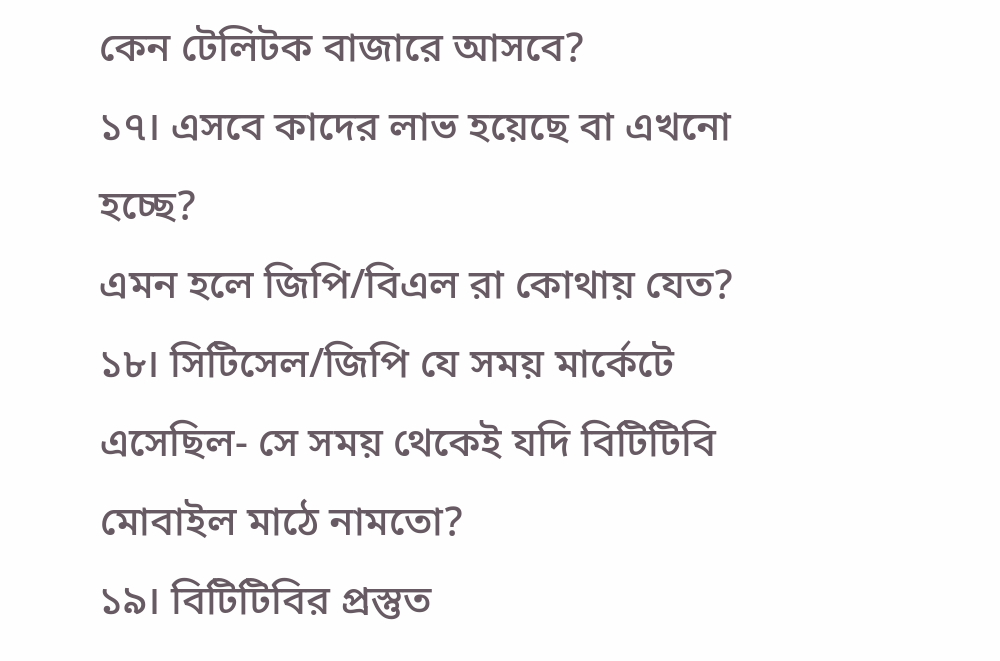কেন টেলিটক বাজারে আসবে?
১৭। এসবে কাদের লাভ হয়েছে বা এখনো হচ্ছে?
এমন হলে জিপি/বিএল রা কোথায় যেত?
১৮। সিটিসেল/জিপি যে সময় মার্কেটে এসেছিল- সে সময় থেকেই যদি বিটিটিবি মোবাইল মাঠে নামতো?
১৯। বিটিটিবির প্রস্তুত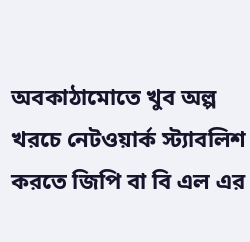অবকাঠামোতে খুব অল্প খরচে নেটওয়ার্ক স্ট্যাবলিশ করতে জিপি বা বি এল এর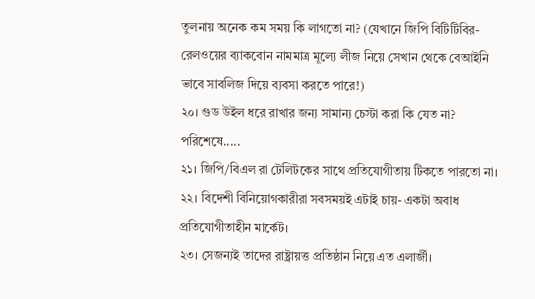তুলনায় অনেক কম সময় কি লাগতো না? (যেখানে জিপি বিটিটিবির- রেলওয়ের ব্যাকবোন নামমাত্র মূল্যে লীজ নিয়ে সেখান থেকে বেআইনি ভাবে সাবলিজ দিয়ে ব্যবসা করতে পারে!)
২০। গুড উইল ধরে রাখার জন্য সামান্য চেস্টা করা কি যেত না?
পরিশেষে.....
২১। জিপি/বিএল রা টেলিটকের সাথে প্রতিযোগীতায় টিকতে পারতো না।
২২। বিদেশী বিনিয়োগকারীরা সবসময়ই এটাই চায়- একটা অবাধ প্রতিযোগীতাহীন মার্কেট।
২৩। সেজন্যই তাদের রাষ্ট্রায়ত্ত প্রতিষ্ঠান নিয়ে এত এলার্জী।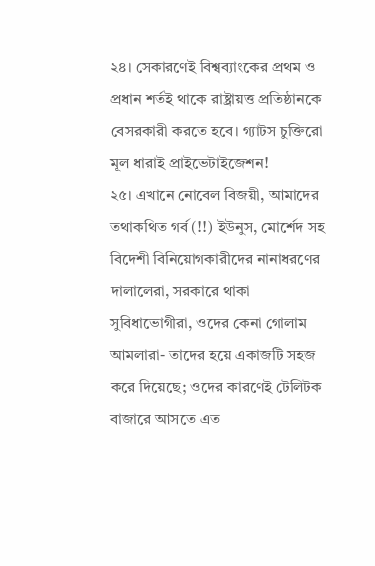২৪। সেকারণেই বিশ্বব্যাংকের প্রথম ও প্রধান শর্তই থাকে রাষ্ট্রায়ত্ত প্রতিষ্ঠানকে বেসরকারী করতে হবে। গ্যাটস চুক্তিরো মূল ধারাই প্রাইভেটাইজেশন!
২৫। এখানে নোবেল বিজয়ী, আমাদের তথাকথিত গর্ব (!!) ইউনুস, মোর্শেদ সহ বিদেশী বিনিয়োগকারীদের নানাধরণের দালালেরা, সরকারে থাকা সুবিধাভোগীরা, ওদের কেনা গোলাম আমলারা- তাদের হয়ে একাজটি সহজ করে দিয়েছে; ওদের কারণেই টেলিটক বাজারে আসতে এত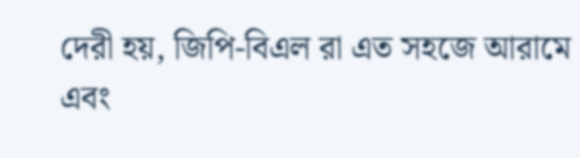দেরী হয়, জিপি-বিএল রা এত সহজে আরামে এবং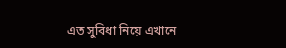এত সুবিধা নিয়ে এখানে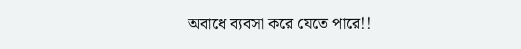অবাধে ব্যবসা করে যেতে পারে!!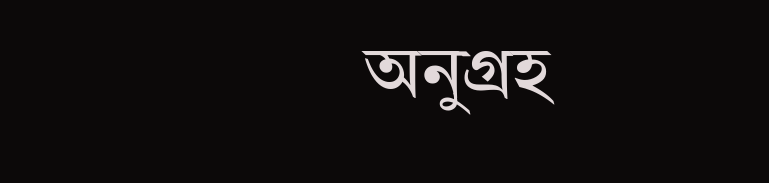অনুগ্রহ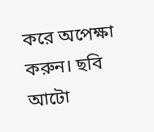করে অপেক্ষা করুন। ছবি আটো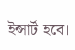ইন্সার্ট হবে।